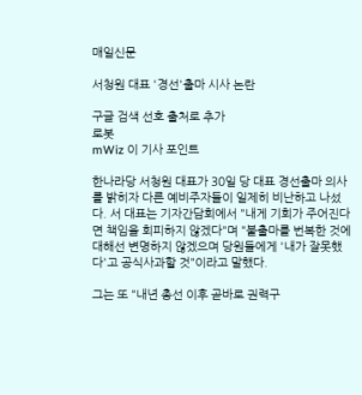매일신문

서청원 대표 '경선'출마 시사 논란

구글 검색 선호 출처로 추가
로봇
mWiz 이 기사 포인트

한나라당 서청원 대표가 30일 당 대표 경선출마 의사를 밝히자 다른 예비주자들이 일제히 비난하고 나섰다. 서 대표는 기자간담회에서 "내게 기회가 주어진다면 책임을 회피하지 않겠다"며 "불출마를 번복한 것에 대해선 변명하지 않겠으며 당원들에게 '내가 잘못했다'고 공식사과할 것"이라고 말했다.

그는 또 "내년 총선 이후 곧바로 권력구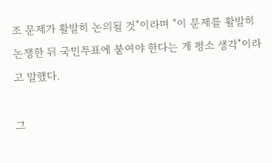조 문제가 활발히 논의될 것"이라며 "이 문제를 활발히 논쟁한 뒤 국민투표에 붙여야 한다는 게 평소 생각"이라고 말했다.

그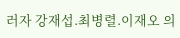러자 강재섭.최병렬.이재오 의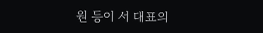원 등이 서 대표의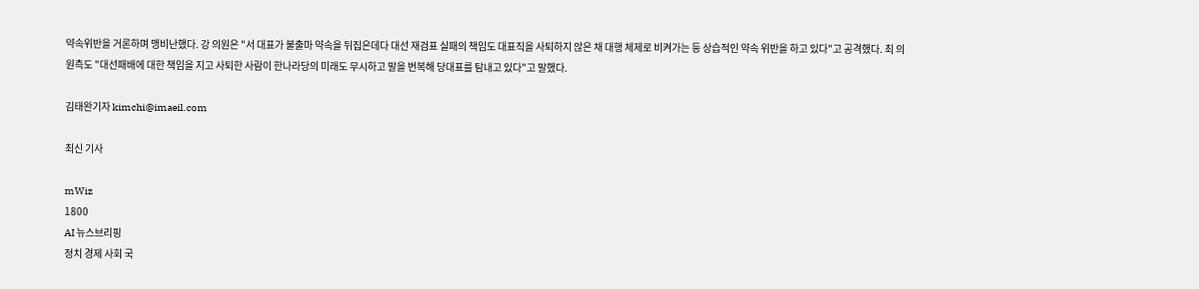약속위반을 거론하며 맹비난했다. 강 의원은 "서 대표가 불출마 약속을 뒤집은데다 대선 재검표 실패의 책임도 대표직을 사퇴하지 않은 채 대행 체제로 비켜가는 등 상습적인 약속 위반을 하고 있다"고 공격했다. 최 의원측도 "대선패배에 대한 책임을 지고 사퇴한 사람이 한나라당의 미래도 무시하고 말을 번복해 당대표를 탐내고 있다"고 말했다.

김태완기자 kimchi@imaeil.com

최신 기사

mWiz
1800
AI 뉴스브리핑
정치 경제 사회 국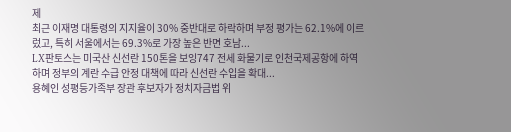제
최근 이재명 대통령의 지지율이 30% 중반대로 하락하며 부정 평가는 62.1%에 이르렀고, 특히 서울에서는 69.3%로 가장 높은 반면 호남...
LX판토스는 미국산 신선란 150톤을 보잉747 전세 화물기로 인천국제공항에 하역하며 정부의 계란 수급 안정 대책에 따라 신선란 수입을 확대...
용혜인 성평등가족부 장관 후보자가 정치자금법 위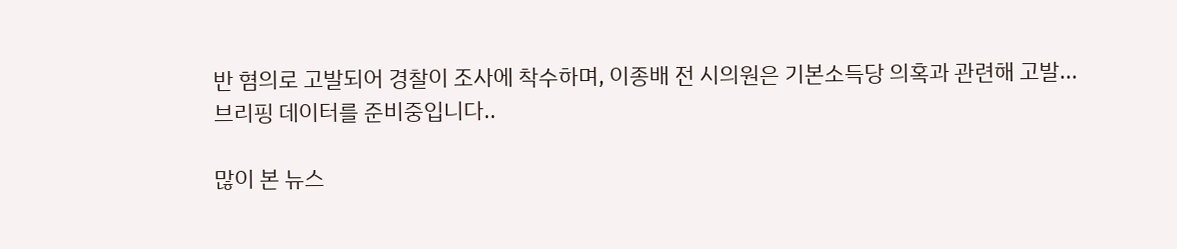반 혐의로 고발되어 경찰이 조사에 착수하며, 이종배 전 시의원은 기본소득당 의혹과 관련해 고발...
브리핑 데이터를 준비중입니다..

많이 본 뉴스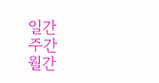일간
주간
월간